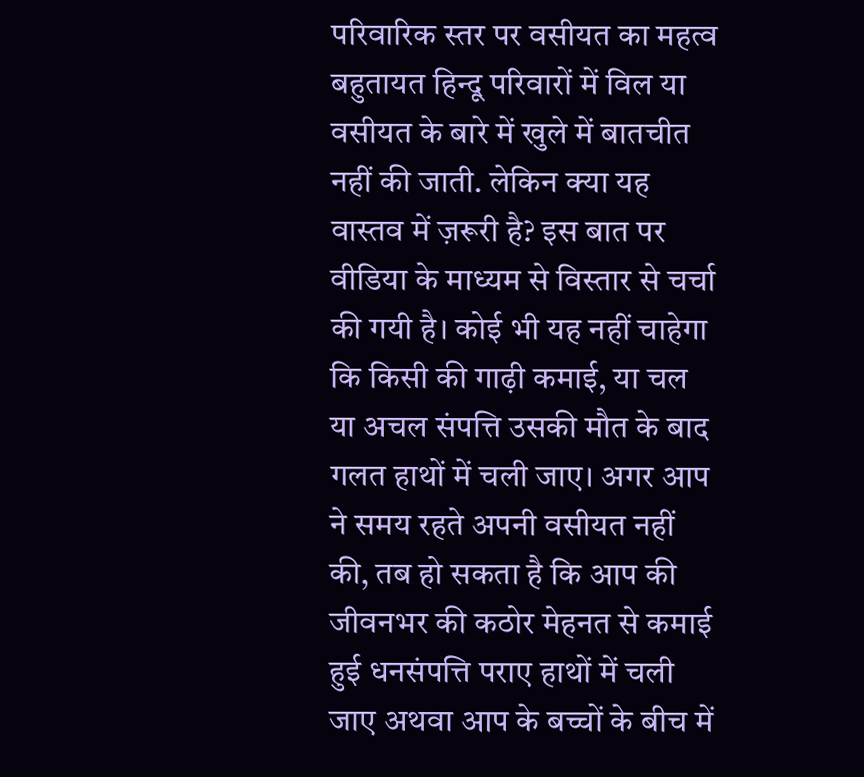परिवारिक स्तर पर वसीयत का महत्व बहुतायत हिन्दू परिवारों में विल या वसीयत के बारे में खुले में बातचीत नहीं की जाती. लेकिन क्या यह वास्तव में ज़रूरी है? इस बात पर वीडिया के माध्यम से विस्तार से चर्चा की गयी है। कोई भी यह नहीं चाहेगा कि किसी की गाढ़ी कमाई, या चल या अचल संपत्ति उसकी मौत के बाद गलत हाथों में चली जाए। अगर आप ने समय रहते अपनी वसीयत नहीं की, तब हो सकता है कि आप की जीवनभर की कठोर मेहनत से कमाई हुई धनसंपत्ति पराए हाथों में चली जाए अथवा आप के बच्चों के बीच में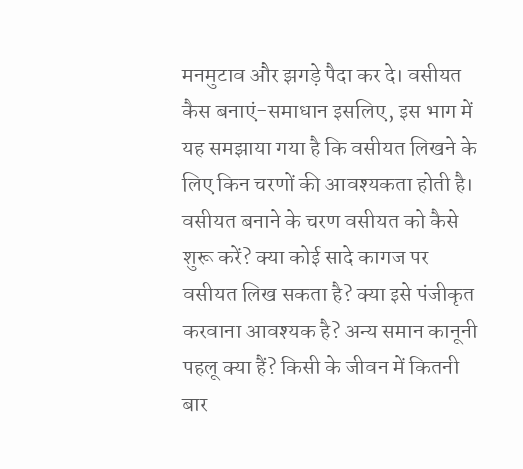मनमुटाव और झगड़े पैदा कर दे। वसीयत कैस बनाएं-समाधान इसलिए, इस भाग में यह समझाया गया है कि वसीयत लिखने के लिए किन चरणों की आवश्यकता होती है। वसीयत बनाने के चरण वसीयत को कैसे शुरू करें? क्या कोई सादे कागज पर वसीयत लिख सकता है? क्या इसे पंजीकृत करवाना आवश्यक है? अन्य समान कानूनी पहलू क्या हैं? किसी के जीवन में कितनी बार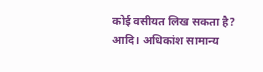कोई वसीयत लिख सकता है? आदि। अधिकांश सामान्य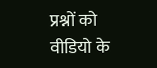प्रश्नों को वीडियो के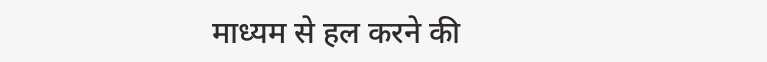माध्यम से हल करने की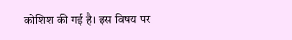कोशिश की गई है। इस विषय पर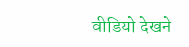वीडियो देखने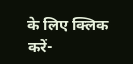के लिए क्लिक करें-